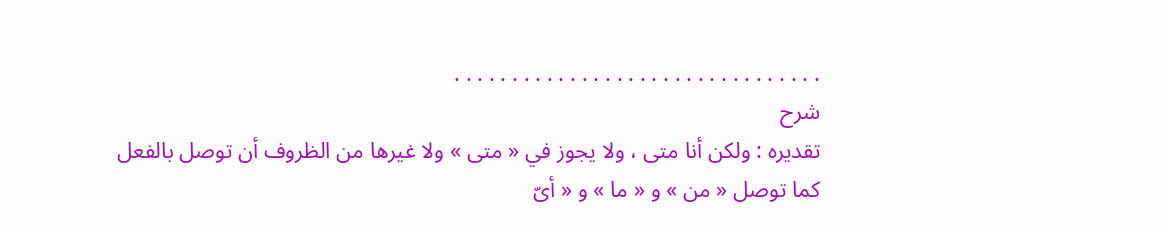. . . . . . . . . . . . . . . . . . . . . . . . . . . . . . . .
شرح
تقديره : ولكن أنا متى ، ولا يجوز في « متى » ولا غيرها من الظروف أن توصل بالفعل كما توصل « من » و « ما » و « أىّ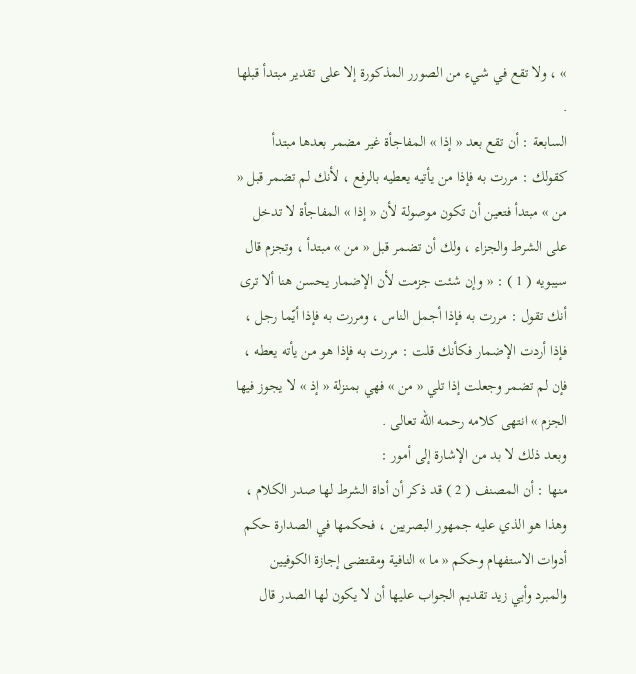» ، ولا تقع في شيء من الصورر المذكورة إلا على تقدير مبتدأ قبلها .
السابعة : أن تقع بعد « إذا » المفاجأة غير مضمر بعدها مبتدأ كقولك : مررت به فإذا من يأتيه يعطيه بالرفع ، لأنك لم تضمر قبل « من » مبتدأ فتعين أن تكون موصولة لأن « إذا » المفاجأة لا تدخل على الشرط والجزاء ، ولك أن تضمر قبل « من » مبتدأ ، وتجزم قال سيبويه ( 1 ) : « وإن شئت جزمت لأن الإضمار يحسن هنا ألا ترى أنك تقول : مررت به فإذا أجمل الناس ، ومررت به فإذا أيّما رجل ، فإذا أردت الإضمار فكأنك قلت : مررت به فإذا هو من يأته يعطه ، فإن لم تضمر وجعلت إذا تلي « من » فهي بمنزلة « إذ » لا يجوز فيها الجزم » انتهى كلامه رحمه الله تعالى .
وبعد ذلك لا بد من الإشارة إلى أمور :
منها : أن المصنف ( 2 ) قد ذكر أن أداة الشرط لها صدر الكلام ، وهذا هو الذي عليه جمهور البصريين ، فحكمها في الصدارة حكم أدوات الاستفهام وحكم « ما » النافية ومقتضى إجازة الكوفيين والمبرد وأبي زيد تقديم الجواب عليها أن لا يكون لها الصدر قال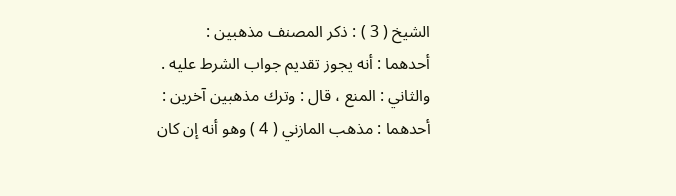الشيخ ( 3 ) : ذكر المصنف مذهبين :
أحدهما : أنه يجوز تقديم جواب الشرط عليه .
والثاني : المنع ، قال : وترك مذهبين آخرين :
أحدهما : مذهب المازني ( 4 ) وهو أنه إن كان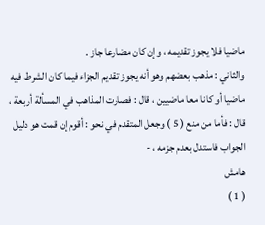ماضيا فلا يجوز تقديمه ، وإن كان مضارعا جاز .
والثاني : مذهب بعضهم وهو أنه يجوز تقديم الجزاء فيما كان الشرط فيه ماضيا أو كانا معا ماضيين ، قال : فصارت المذاهب في المسألة أربعة ، قال : فأما من منع ( 5 ) وجعل المتقدم في نحو : أقوم إن قمت هو دليل الجواب فاستدل بعدم جزمه ، -
هامش
( 1 )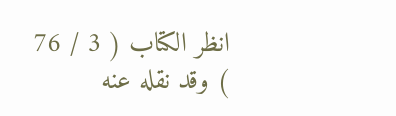انظر الكتاب ( 3 / 76 ) وقد نقله عنه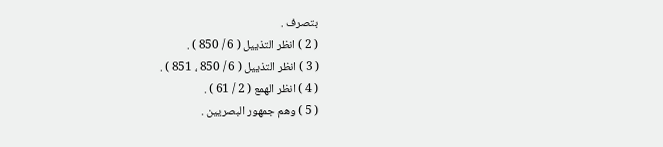بتصرف .
( 2 ) انظر التذييل ( 6 / 850 ) .
( 3 ) انظر التذييل ( 6 / 850 ، 851 ) .
( 4 ) انظر الهمع ( 2 / 61 ) .
( 5 ) وهم جمهور البصريين .